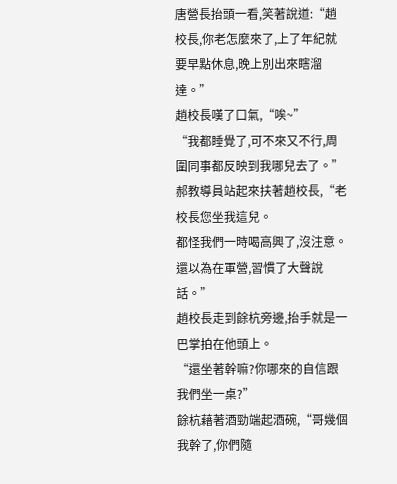唐營長抬頭一看,笑著說道:“趙校長,你老怎麼來了,上了年紀就要早點休息,晚上別出來瞎溜達。”
趙校長嘆了口氣,“唉~”
“我都睡覺了,可不來又不行,周圍同事都反映到我哪兒去了。”
郝教導員站起來扶著趙校長,“老校長您坐我這兒。
都怪我們一時喝高興了,沒注意。
還以為在軍營,習慣了大聲說話。”
趙校長走到餘杭旁邊,抬手就是一巴掌拍在他頭上。
“還坐著幹嘛?你哪來的自信跟我們坐一桌?”
餘杭藉著酒勁端起酒碗,“哥幾個我幹了,你們隨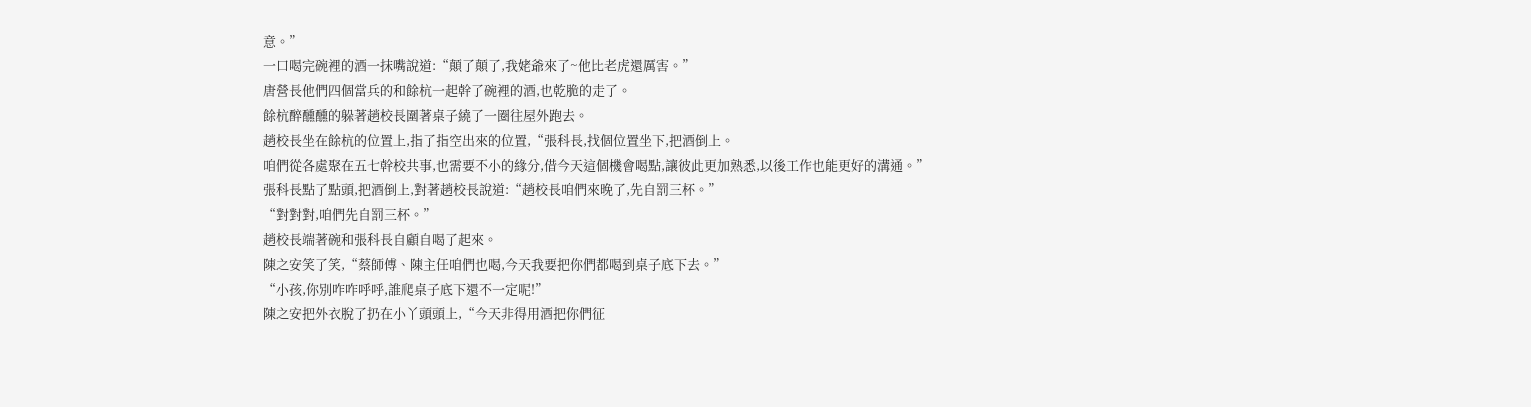意。”
一口喝完碗裡的酒一抹嘴說道:“顛了顛了,我姥爺來了~他比老虎還厲害。”
唐營長他們四個當兵的和餘杭一起幹了碗裡的酒,也乾脆的走了。
餘杭醉醺醺的躲著趙校長圍著桌子繞了一圈往屋外跑去。
趙校長坐在餘杭的位置上,指了指空出來的位置,“張科長,找個位置坐下,把酒倒上。
咱們從各處聚在五七幹校共事,也需要不小的緣分,借今天這個機會喝點,讓彼此更加熟悉,以後工作也能更好的溝通。”
張科長點了點頭,把酒倒上,對著趙校長說道:“趙校長咱們來晚了,先自罰三杯。”
“對對對,咱們先自罰三杯。”
趙校長端著碗和張科長自顧自喝了起來。
陳之安笑了笑,“蔡師傅、陳主任咱們也喝,今天我要把你們都喝到桌子底下去。”
“小孩,你別咋咋呼呼,誰爬桌子底下還不一定呢!”
陳之安把外衣脫了扔在小丫頭頭上,“今天非得用酒把你們征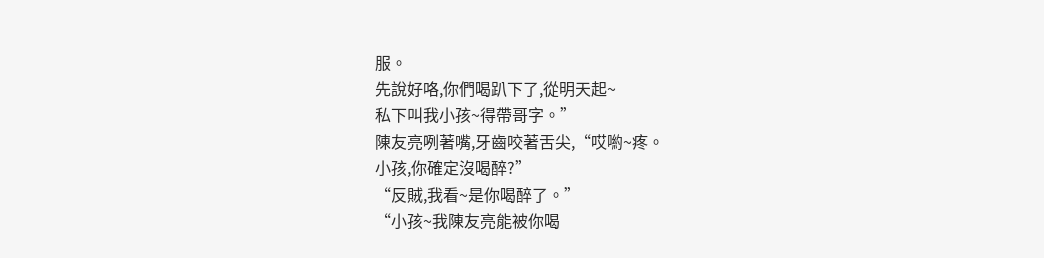服。
先說好咯,你們喝趴下了,從明天起~
私下叫我小孩~得帶哥字。”
陳友亮咧著嘴,牙齒咬著舌尖,“哎喲~疼。
小孩,你確定沒喝醉?”
“反賊,我看~是你喝醉了。”
“小孩~我陳友亮能被你喝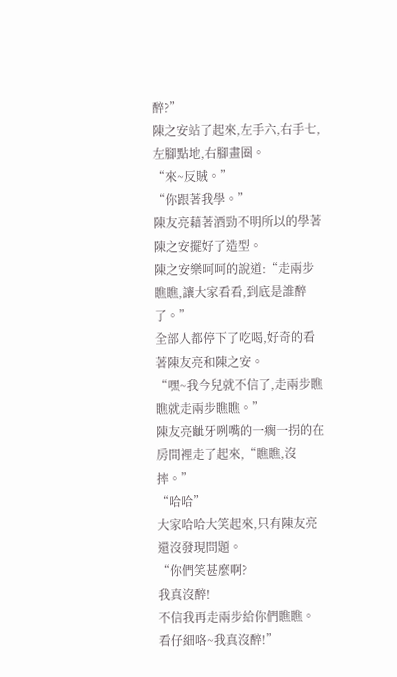醉?”
陳之安站了起來,左手六,右手七,左腳點地,右腳畫圈。
“來~反賊。”
“你跟著我學。”
陳友亮藉著酒勁不明所以的學著陳之安擺好了造型。
陳之安樂呵呵的說道:“走兩步瞧瞧,讓大家看看,到底是誰醉了。”
全部人都停下了吃喝,好奇的看著陳友亮和陳之安。
“嘿~我今兒就不信了,走兩步瞧瞧就走兩步瞧瞧。”
陳友亮齜牙咧嘴的一瘸一拐的在房間裡走了起來,“瞧瞧,沒摔。”
“哈哈”
大家哈哈大笑起來,只有陳友亮還沒發現問題。
“你們笑甚麼啊?
我真沒醉!
不信我再走兩步給你們瞧瞧。
看仔細咯~我真沒醉!”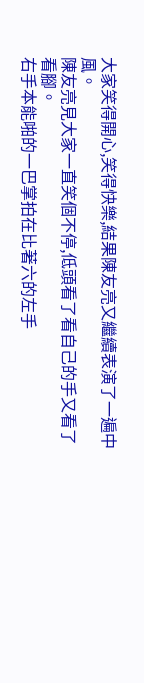大家笑得開心,笑得快樂,結果陳友亮又繼續表演了一遍中風。
陳友亮見大家一直笑個不停,低頭看了看自己的手又看了看腳。
右手本能啪的一巴掌拍在比著六的左手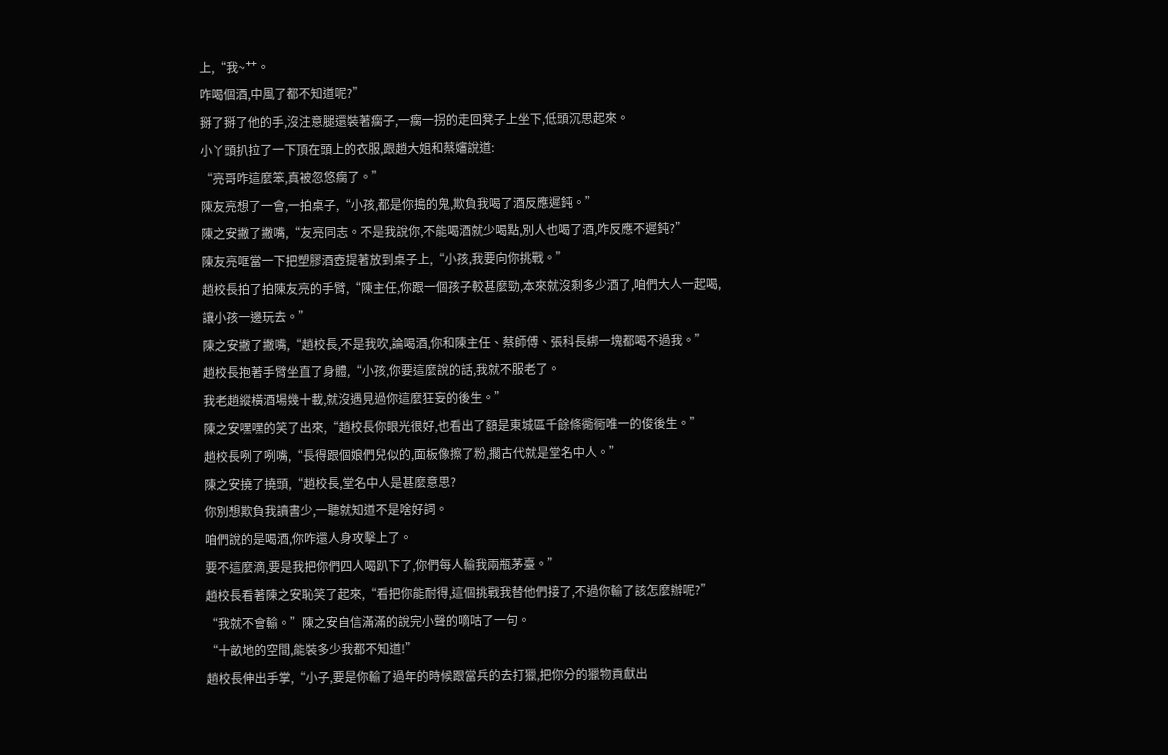上,“我~艹。
咋喝個酒,中風了都不知道呢?”
掰了掰了他的手,沒注意腿還裝著瘸子,一瘸一拐的走回凳子上坐下,低頭沉思起來。
小丫頭扒拉了一下頂在頭上的衣服,跟趙大姐和蔡嬸說道:
“亮哥咋這麼笨,真被忽悠瘸了。”
陳友亮想了一會,一拍桌子,“小孩,都是你搗的鬼,欺負我喝了酒反應遲鈍。”
陳之安撇了撇嘴,“友亮同志。不是我說你,不能喝酒就少喝點,別人也喝了酒,咋反應不遲鈍?”
陳友亮哐當一下把塑膠酒壺提著放到桌子上,“小孩,我要向你挑戰。”
趙校長拍了拍陳友亮的手臂,“陳主任,你跟一個孩子較甚麼勁,本來就沒剩多少酒了,咱們大人一起喝,讓小孩一邊玩去。”
陳之安撇了撇嘴,“趙校長,不是我吹,論喝酒,你和陳主任、蔡師傅、張科長綁一塊都喝不過我。”
趙校長抱著手臂坐直了身體,“小孩,你要這麼說的話,我就不服老了。
我老趙縱橫酒場幾十載,就沒遇見過你這麼狂妄的後生。”
陳之安嘿嘿的笑了出來,“趙校長你眼光很好,也看出了額是東城區千餘條衚衕唯一的俊後生。”
趙校長咧了咧嘴,“長得跟個娘們兒似的,面板像擦了粉,擱古代就是堂名中人。”
陳之安撓了撓頭,“趙校長,堂名中人是甚麼意思?
你別想欺負我讀書少,一聽就知道不是啥好詞。
咱們說的是喝酒,你咋還人身攻擊上了。
要不這麼滴,要是我把你們四人喝趴下了,你們每人輸我兩瓶茅臺。”
趙校長看著陳之安恥笑了起來,“看把你能耐得,這個挑戰我替他們接了,不過你輸了該怎麼辦呢?”
“我就不會輸。”陳之安自信滿滿的說完小聲的嘀咕了一句。
“十畝地的空間,能裝多少我都不知道!”
趙校長伸出手掌,“小子,要是你輸了過年的時候跟當兵的去打獵,把你分的獵物貢獻出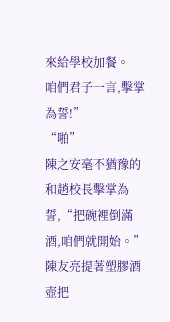來給學校加餐。
咱們君子一言,擊掌為誓!”
“啪”
陳之安毫不猶豫的和趙校長擊掌為誓,“把碗裡倒滿酒,咱們就開始。”
陳友亮提著塑膠酒壺把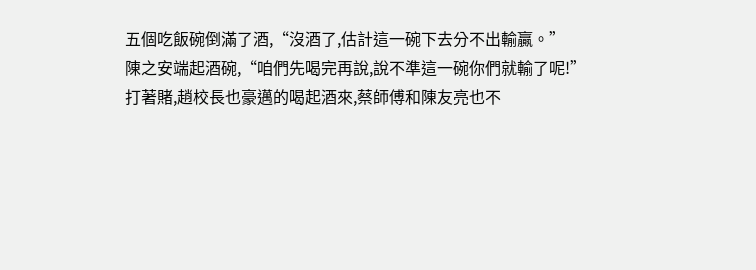五個吃飯碗倒滿了酒,“沒酒了,估計這一碗下去分不出輸贏。”
陳之安端起酒碗,“咱們先喝完再說,說不準這一碗你們就輸了呢!”
打著賭,趙校長也豪邁的喝起酒來,蔡師傅和陳友亮也不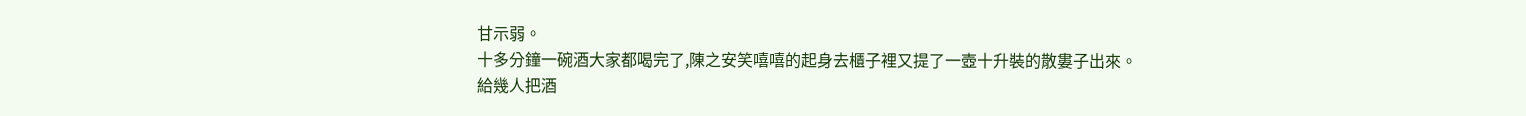甘示弱。
十多分鐘一碗酒大家都喝完了,陳之安笑嘻嘻的起身去櫃子裡又提了一壺十升裝的散婁子出來。
給幾人把酒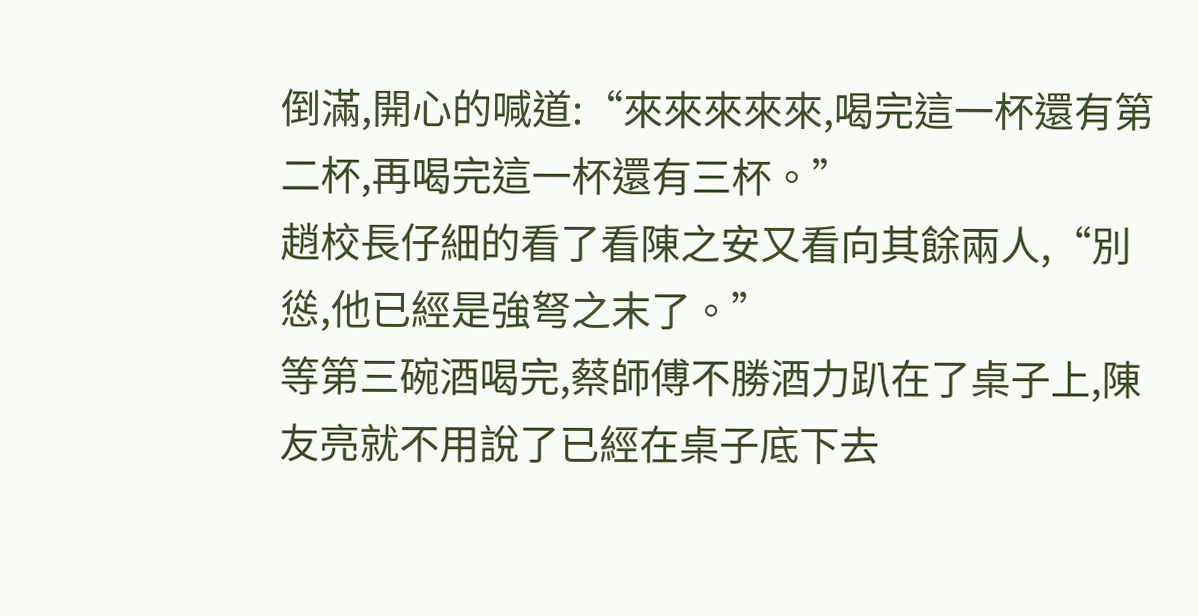倒滿,開心的喊道:“來來來來來,喝完這一杯還有第二杯,再喝完這一杯還有三杯。”
趙校長仔細的看了看陳之安又看向其餘兩人,“別慫,他已經是強弩之末了。”
等第三碗酒喝完,蔡師傅不勝酒力趴在了桌子上,陳友亮就不用說了已經在桌子底下去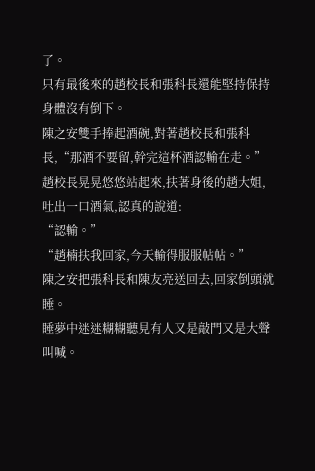了。
只有最後來的趙校長和張科長還能堅持保持身體沒有倒下。
陳之安雙手捧起酒碗,對著趙校長和張科長,“那酒不要留,幹完這杯酒認輸在走。”
趙校長晃晃悠悠站起來,扶著身後的趙大姐,吐出一口酒氣,認真的說道:
“認輸。”
“趙楠扶我回家,今天輸得服服帖帖。”
陳之安把張科長和陳友亮送回去,回家倒頭就睡。
睡夢中迷迷糊糊聽見有人又是敲門又是大聲叫喊。